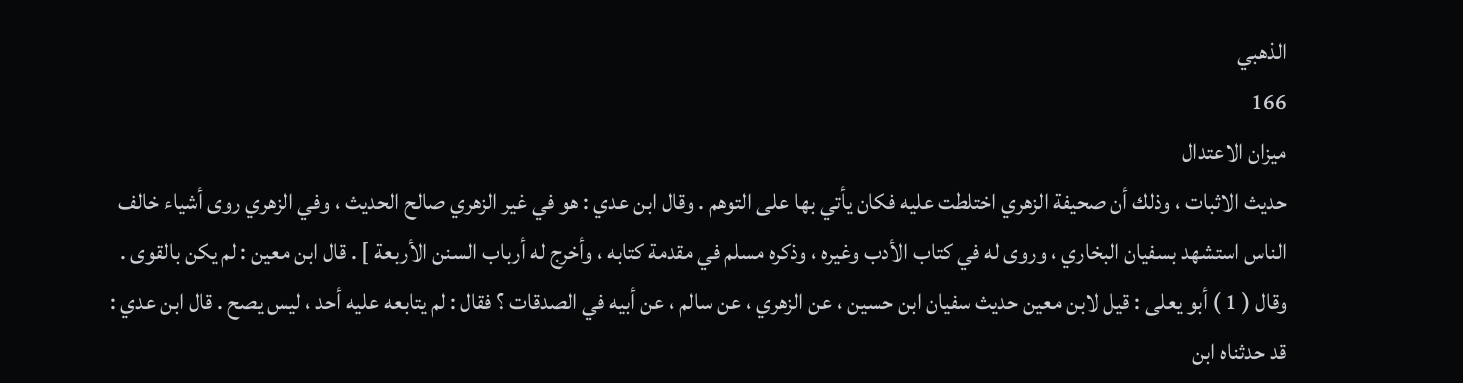الذهبي
166
ميزان الاعتدال
حديث الاثبات ، وذلك أن صحيفة الزهري اختلطت عليه فكان يأتي بها على التوهم . وقال ابن عدي : هو في غير الزهري صالح الحديث ، وفي الزهري روى أشياء خالف الناس استشهد بسفيان البخاري ، وروى له في كتاب الأدب وغيره ، وذكره مسلم في مقدمة كتابه ، وأخرج له أرباب السنن الأربعة ] . قال ابن معين : لم يكن بالقوى . وقال ( 1 ) أبو يعلى : قيل لابن معين حديث سفيان ابن حسين ، عن الزهري ، عن سالم ، عن أبيه في الصدقات ؟ فقال : لم يتابعه عليه أحد ، ليس يصح . قال ابن عدي : قد حدثناه ابن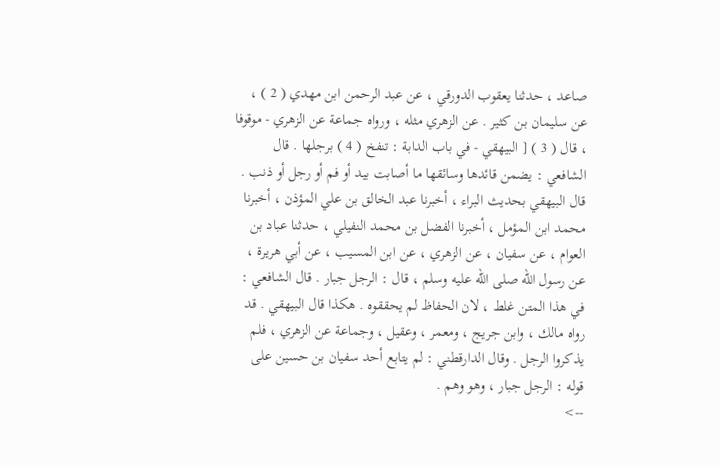صاعد ، حدثنا يعقوب الدورقي ، عن عبد الرحمن ابن مهدي ( 2 ) ، عن سليمان بن كثير . عن الزهري مثله ، ورواه جماعة عن الزهري - موقوفا ، قال ( 3 ) [ البيهقي - في باب الدابة : تنفخ ( 4 ) برجلها . قال الشافعي : يضمن قائدها وسائقها ما أصابت بيد أو فم أو رجل أو ذنب . قال البيهقي بحديث البراء ، أخبرنا عبد الخالق بن علي المؤذن ، أخبرنا محمد ابن المؤمل ، أخبرنا الفضل بن محمد النفيلي ، حدثنا عباد بن العوام ، عن سفيان ، عن الزهري ، عن ابن المسيب ، عن أبي هريرة ، عن رسول الله صلى الله عليه وسلم ، قال : الرجل جبار . قال الشافعي : في هذا المتن غلط ، لان الحفاظ لم يحققوه . هكذا قال البيهقي . قد رواه مالك ، وابن جريج ، ومعمر ، وعقيل ، وجماعة عن الزهري ، فلم يذكروا الرجل . وقال الدارقطني : لم يتابع أحد سفيان بن حسين على قوله : الرجل جبار ، وهو وهم .
-->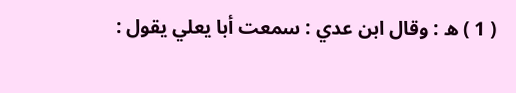( 1 ) ه : وقال ابن عدي : سمعت أبا يعلي يقول :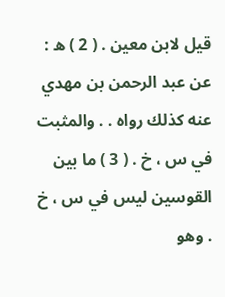قيل لابن معين . ( 2 ) ه : عن عبد الرحمن بن مهدي عنه كذلك رواه . . والمثبت في س ، خ . ( 3 ) ما بين القوسين ليس في س ، خ . وهو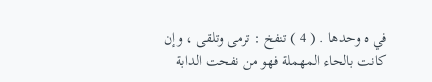في ه وحدها . ( 4 ) تنفخ : ترمى وتلقى ، وإن كانت بالحاء المهملة فهو من نفحت الدابة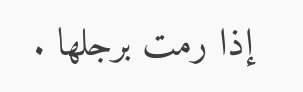إذا رمت برجلها .